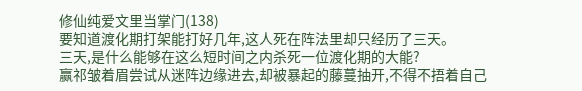修仙纯爱文里当掌门(138)
要知道渡化期打架能打好几年,这人死在阵法里却只经历了三天。
三天,是什么能够在这么短时间之内杀死一位渡化期的大能?
赢祁皱着眉尝试从迷阵边缘进去,却被暴起的藤蔓抽开,不得不捂着自己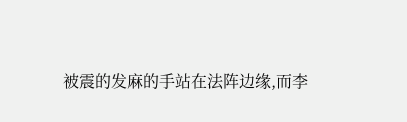被震的发麻的手站在法阵边缘,而李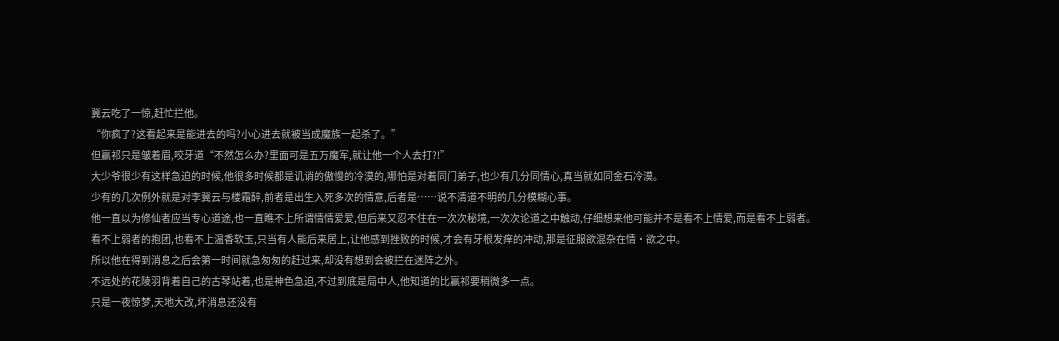冀云吃了一惊,赶忙拦他。
“你疯了?这看起来是能进去的吗?小心进去就被当成魔族一起杀了。”
但赢祁只是皱着眉,咬牙道“不然怎么办?里面可是五万魔军,就让他一个人去打?!”
大少爷很少有这样急迫的时候,他很多时候都是讥诮的傲慢的冷漠的,哪怕是对着同门弟子,也少有几分同情心,真当就如同金石冷漠。
少有的几次例外就是对李冀云与楼霜醉,前者是出生入死多次的情意,后者是……说不清道不明的几分模糊心事。
他一直以为修仙者应当专心道途,也一直瞧不上所谓情情爱爱,但后来又忍不住在一次次秘境,一次次论道之中触动,仔细想来他可能并不是看不上情爱,而是看不上弱者。
看不上弱者的抱团,也看不上温香软玉,只当有人能后来居上,让他感到挫败的时候,才会有牙根发痒的冲动,那是征服欲混杂在情·欲之中。
所以他在得到消息之后会第一时间就急匆匆的赶过来,却没有想到会被拦在迷阵之外。
不远处的花陵羽背着自己的古琴站着,也是神色急迫,不过到底是局中人,他知道的比赢祁要稍微多一点。
只是一夜惊梦,天地大改,坏消息还没有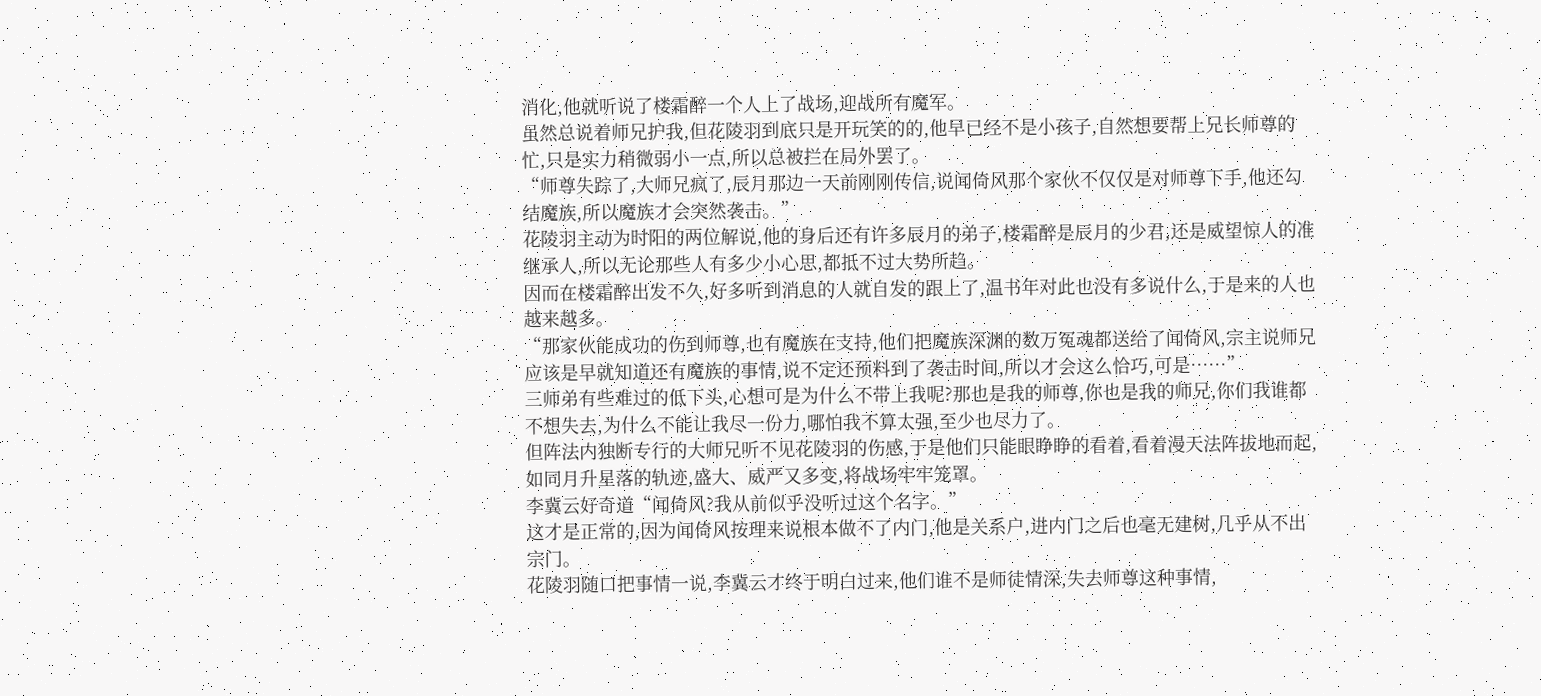消化,他就听说了楼霜醉一个人上了战场,迎战所有魔军。
虽然总说着师兄护我,但花陵羽到底只是开玩笑的的,他早已经不是小孩子,自然想要帮上兄长师尊的忙,只是实力稍微弱小一点,所以总被拦在局外罢了。
“师尊失踪了,大师兄疯了,辰月那边一天前刚刚传信,说闻倚风那个家伙不仅仅是对师尊下手,他还勾结魔族,所以魔族才会突然袭击。”
花陵羽主动为时阳的两位解说,他的身后还有许多辰月的弟子,楼霜醉是辰月的少君,还是威望惊人的准继承人,所以无论那些人有多少小心思,都抵不过大势所趋。
因而在楼霜醉出发不久,好多听到消息的人就自发的跟上了,温书年对此也没有多说什么,于是来的人也越来越多。
“那家伙能成功的伤到师尊,也有魔族在支持,他们把魔族深渊的数万冤魂都送给了闻倚风,宗主说师兄应该是早就知道还有魔族的事情,说不定还预料到了袭击时间,所以才会这么恰巧,可是……”
三师弟有些难过的低下头,心想可是为什么不带上我呢?那也是我的师尊,你也是我的师兄,你们我谁都不想失去,为什么不能让我尽一份力,哪怕我不算太强,至少也尽力了。
但阵法内独断专行的大师兄听不见花陵羽的伤感,于是他们只能眼睁睁的看着,看着漫天法阵拔地而起,如同月升星落的轨迹,盛大、威严又多变,将战场牢牢笼罩。
李冀云好奇道“闻倚风?我从前似乎没听过这个名字。”
这才是正常的,因为闻倚风按理来说根本做不了内门,他是关系户,进内门之后也毫无建树,几乎从不出宗门。
花陵羽随口把事情一说,李冀云才终于明白过来,他们谁不是师徒情深,失去师尊这种事情,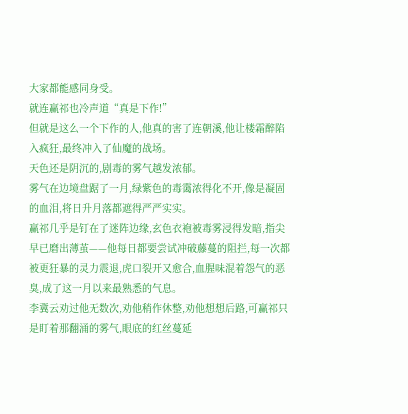大家都能感同身受。
就连赢祁也冷声道“真是下作!”
但就是这么一个下作的人,他真的害了连朝溪,他让楼霜醉陷入疯狂,最终冲入了仙魔的战场。
天色还是阴沉的,剧毒的雾气越发浓郁。
雾气在边境盘踞了一月,绿紫色的毒霭浓得化不开,像是凝固的血泪,将日升月落都遮得严严实实。
赢祁几乎是钉在了迷阵边缘,玄色衣袍被毒雾浸得发暗,指尖早已磨出薄茧——他每日都要尝试冲破藤蔓的阻拦,每一次都被更狂暴的灵力震退,虎口裂开又愈合,血腥味混着怨气的恶臭,成了这一月以来最熟悉的气息。
李冀云劝过他无数次,劝他稍作休整,劝他想想后路,可赢祁只是盯着那翻涌的雾气,眼底的红丝蔓延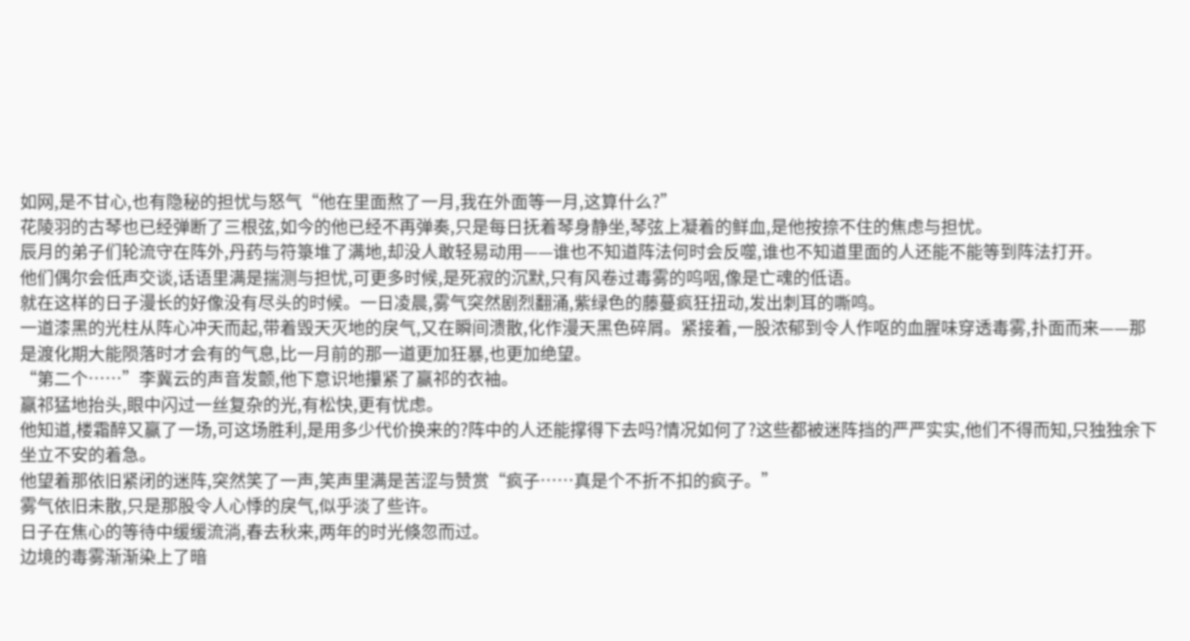如网,是不甘心,也有隐秘的担忧与怒气“他在里面熬了一月,我在外面等一月,这算什么?”
花陵羽的古琴也已经弹断了三根弦,如今的他已经不再弹奏,只是每日抚着琴身静坐,琴弦上凝着的鲜血,是他按捺不住的焦虑与担忧。
辰月的弟子们轮流守在阵外,丹药与符箓堆了满地,却没人敢轻易动用——谁也不知道阵法何时会反噬,谁也不知道里面的人还能不能等到阵法打开。
他们偶尔会低声交谈,话语里满是揣测与担忧,可更多时候,是死寂的沉默,只有风卷过毒雾的呜咽,像是亡魂的低语。
就在这样的日子漫长的好像没有尽头的时候。一日凌晨,雾气突然剧烈翻涌,紫绿色的藤蔓疯狂扭动,发出刺耳的嘶鸣。
一道漆黑的光柱从阵心冲天而起,带着毁天灭地的戾气,又在瞬间溃散,化作漫天黑色碎屑。紧接着,一股浓郁到令人作呕的血腥味穿透毒雾,扑面而来——那是渡化期大能陨落时才会有的气息,比一月前的那一道更加狂暴,也更加绝望。
“第二个……”李冀云的声音发颤,他下意识地攥紧了赢祁的衣袖。
赢祁猛地抬头,眼中闪过一丝复杂的光,有松快,更有忧虑。
他知道,楼霜醉又赢了一场,可这场胜利,是用多少代价换来的?阵中的人还能撑得下去吗?情况如何了?这些都被迷阵挡的严严实实,他们不得而知,只独独余下坐立不安的着急。
他望着那依旧紧闭的迷阵,突然笑了一声,笑声里满是苦涩与赞赏“疯子……真是个不折不扣的疯子。”
雾气依旧未散,只是那股令人心悸的戾气,似乎淡了些许。
日子在焦心的等待中缓缓流淌,春去秋来,两年的时光倏忽而过。
边境的毒雾渐渐染上了暗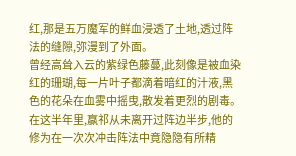红,那是五万魔军的鲜血浸透了土地,透过阵法的缝隙,弥漫到了外面。
曾经高耸入云的紫绿色藤蔓,此刻像是被血染红的珊瑚,每一片叶子都滴着暗红的汁液,黑色的花朵在血雾中摇曳,散发着更烈的剧毒。
在这半年里,赢祁从未离开过阵边半步,他的修为在一次次冲击阵法中竟隐隐有所精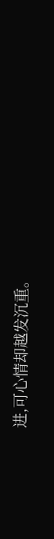进,可心情却越发沉重。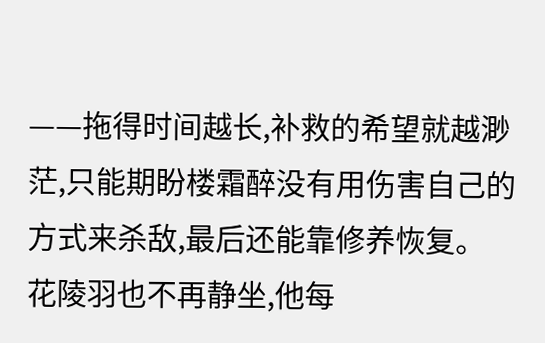——拖得时间越长,补救的希望就越渺茫,只能期盼楼霜醉没有用伤害自己的方式来杀敌,最后还能靠修养恢复。
花陵羽也不再静坐,他每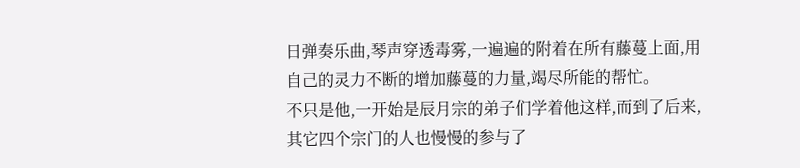日弹奏乐曲,琴声穿透毒雾,一遍遍的附着在所有藤蔓上面,用自己的灵力不断的增加藤蔓的力量,竭尽所能的帮忙。
不只是他,一开始是辰月宗的弟子们学着他这样,而到了后来,其它四个宗门的人也慢慢的参与了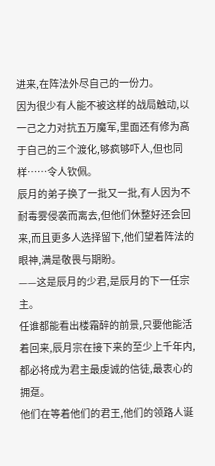进来,在阵法外尽自己的一份力。
因为很少有人能不被这样的战局触动,以一己之力对抗五万魔军,里面还有修为高于自己的三个渡化,够疯够吓人,但也同样……令人钦佩。
辰月的弟子换了一批又一批,有人因为不耐毒雾侵袭而离去,但他们休整好还会回来,而且更多人选择留下,他们望着阵法的眼神,满是敬畏与期盼。
——这是辰月的少君,是辰月的下一任宗主。
任谁都能看出楼霜醉的前景,只要他能活着回来,辰月宗在接下来的至少上千年内,都必将成为君主最虔诚的信徒,最衷心的拥趸。
他们在等着他们的君王,他们的领路人诞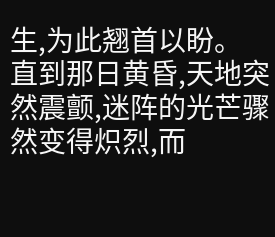生,为此翘首以盼。
直到那日黄昏,天地突然震颤,迷阵的光芒骤然变得炽烈,而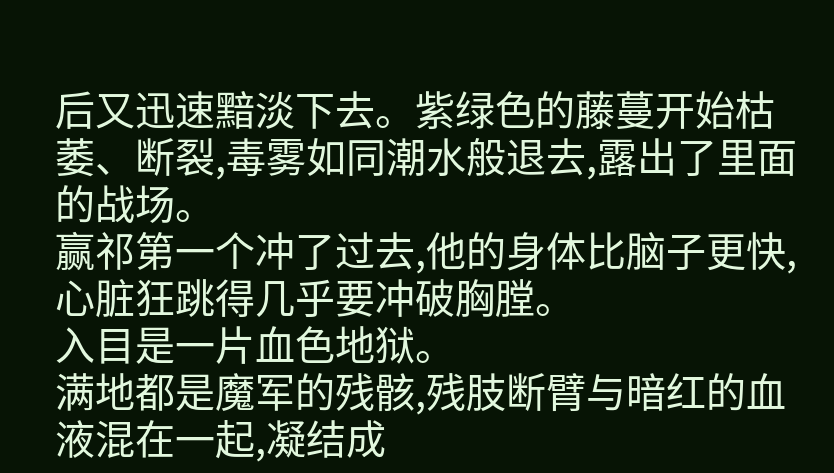后又迅速黯淡下去。紫绿色的藤蔓开始枯萎、断裂,毒雾如同潮水般退去,露出了里面的战场。
赢祁第一个冲了过去,他的身体比脑子更快,心脏狂跳得几乎要冲破胸膛。
入目是一片血色地狱。
满地都是魔军的残骸,残肢断臂与暗红的血液混在一起,凝结成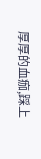厚厚的血痂,踩上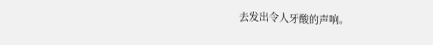去发出令人牙酸的声响。